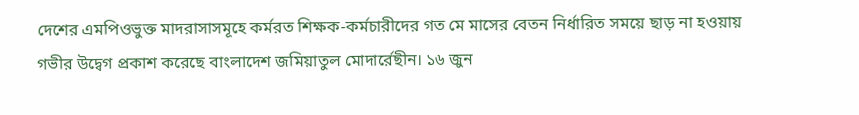দেশের এমপিওভুক্ত মাদরাসাসমূহে কর্মরত শিক্ষক-কর্মচারীদের গত মে মাসের বেতন নির্ধারিত সময়ে ছাড় না হওয়ায় গভীর উদ্বেগ প্রকাশ করেছে বাংলাদেশ জমিয়াতুল মোদার্রেছীন। ১৬ জুন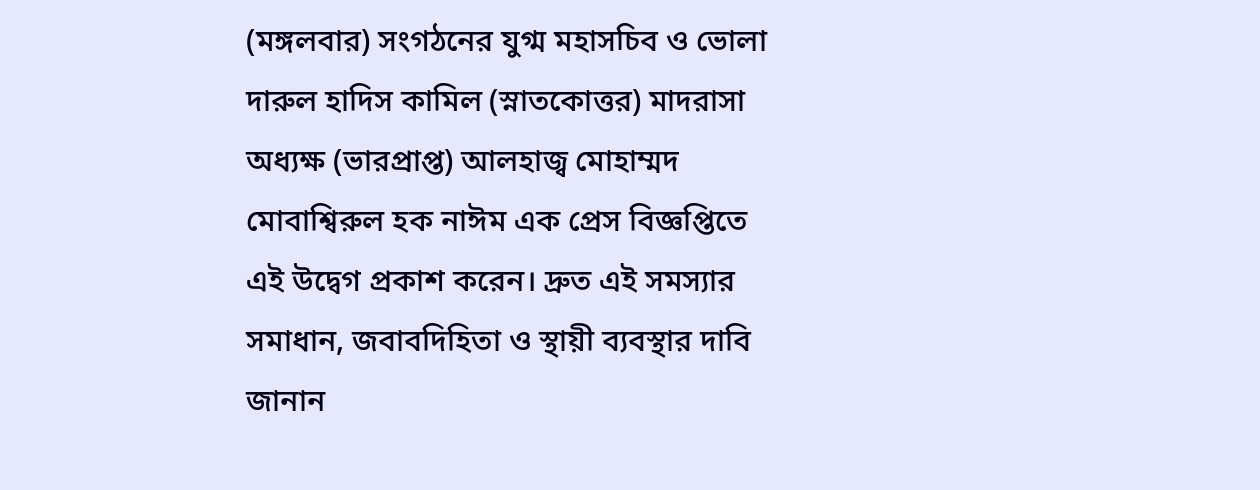(মঙ্গলবার) সংগঠনের যুগ্ম মহাসচিব ও ভোলা দারুল হাদিস কামিল (স্নাতকোত্তর) মাদরাসা অধ্যক্ষ (ভারপ্রাপ্ত) আলহাজ্ব মোহাম্মদ মোবাশ্বিরুল হক নাঈম এক প্রেস বিজ্ঞপ্তিতে এই উদ্বেগ প্রকাশ করেন। দ্রুত এই সমস্যার সমাধান, জবাবদিহিতা ও স্থায়ী ব্যবস্থার দাবি জানান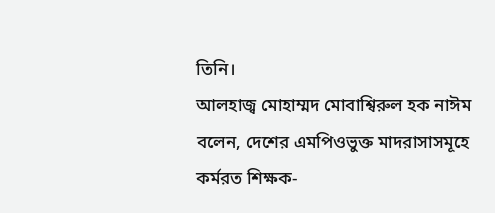তিনি।
আলহাজ্ব মোহাম্মদ মোবাশ্বিরুল হক নাঈম বলেন, দেশের এমপিওভুক্ত মাদরাসাসমূহে কর্মরত শিক্ষক-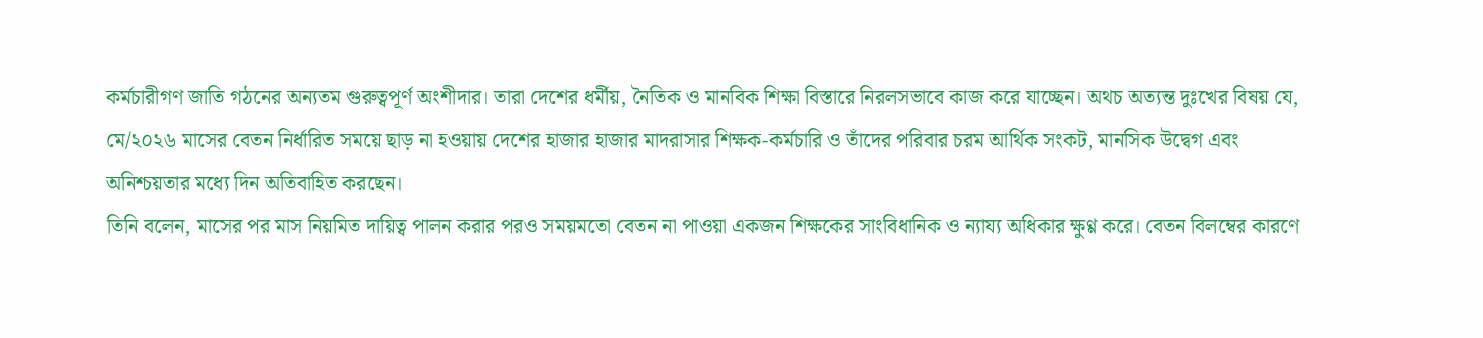কর্মচারীগণ জাতি গঠনের অন্যতম গুরুত্বপূর্ণ অংশীদার। তারা দেশের ধর্মীয়, নৈতিক ও মানবিক শিক্ষা বিস্তারে নিরলসভাবে কাজ করে যাচ্ছেন। অথচ অত্যন্ত দুঃখের বিষয় যে, মে/২০২৬ মাসের বেতন নির্ধারিত সময়ে ছাড় না হওয়ায় দেশের হাজার হাজার মাদরাসার শিক্ষক-কর্মচারি ও তাঁদের পরিবার চরম আর্থিক সংকট, মানসিক উদ্বেগ এবং অনিশ্চয়তার মধ্যে দিন অতিবাহিত করছেন।
তিনি বলেন, মাসের পর মাস নিয়মিত দায়িত্ব পালন করার পরও সময়মতো বেতন না পাওয়া একজন শিক্ষকের সাংবিধানিক ও ন্যায্য অধিকার ক্ষুণ্ণ করে। বেতন বিলম্বের কারণে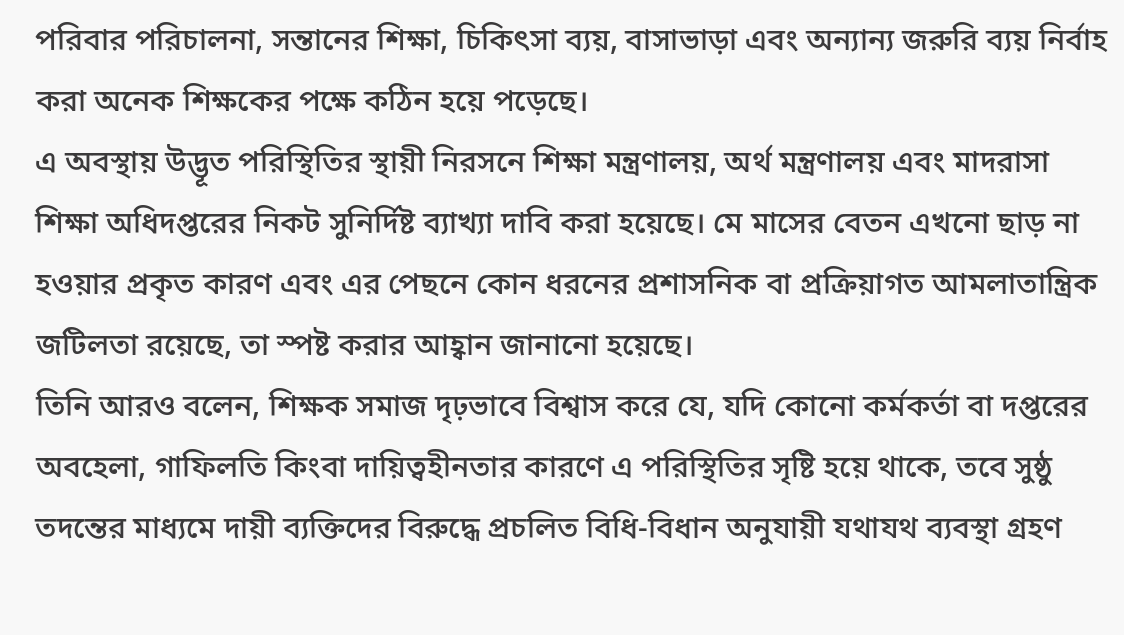পরিবার পরিচালনা, সন্তানের শিক্ষা, চিকিৎসা ব্যয়, বাসাভাড়া এবং অন্যান্য জরুরি ব্যয় নির্বাহ করা অনেক শিক্ষকের পক্ষে কঠিন হয়ে পড়েছে।
এ অবস্থায় উদ্ভূত পরিস্থিতির স্থায়ী নিরসনে শিক্ষা মন্ত্রণালয়, অর্থ মন্ত্রণালয় এবং মাদরাসা শিক্ষা অধিদপ্তরের নিকট সুনির্দিষ্ট ব্যাখ্যা দাবি করা হয়েছে। মে মাসের বেতন এখনো ছাড় না হওয়ার প্রকৃত কারণ এবং এর পেছনে কোন ধরনের প্রশাসনিক বা প্রক্রিয়াগত আমলাতান্ত্রিক জটিলতা রয়েছে, তা স্পষ্ট করার আহ্বান জানানো হয়েছে।
তিনি আরও বলেন, শিক্ষক সমাজ দৃঢ়ভাবে বিশ্বাস করে যে, যদি কোনো কর্মকর্তা বা দপ্তরের অবহেলা, গাফিলতি কিংবা দায়িত্বহীনতার কারণে এ পরিস্থিতির সৃষ্টি হয়ে থাকে, তবে সুষ্ঠু তদন্তের মাধ্যমে দায়ী ব্যক্তিদের বিরুদ্ধে প্রচলিত বিধি-বিধান অনুযায়ী যথাযথ ব্যবস্থা গ্রহণ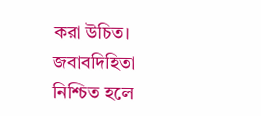করা উচিত। জবাবদিহিতা নিশ্চিত হলে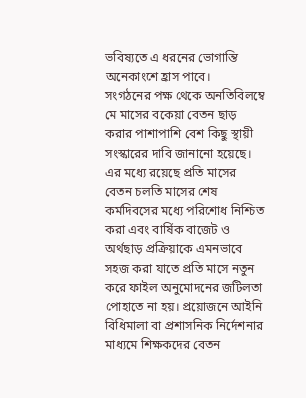ভবিষ্যতে এ ধরনের ভোগান্তি অনেকাংশে হ্রাস পাবে।
সংগঠনের পক্ষ থেকে অনতিবিলম্বে মে মাসের বকেয়া বেতন ছাড় করার পাশাপাশি বেশ কিছু স্থায়ী সংস্কারের দাবি জানানো হয়েছে। এর মধ্যে রয়েছে প্রতি মাসের বেতন চলতি মাসের শেষ কর্মদিবসের মধ্যে পরিশোধ নিশ্চিত করা এবং বার্ষিক বাজেট ও অর্থছাড় প্রক্রিয়াকে এমনভাবে সহজ করা যাতে প্রতি মাসে নতুন করে ফাইল অনুমোদনের জটিলতা পোহাতে না হয়। প্রয়োজনে আইনি বিধিমালা বা প্রশাসনিক নির্দেশনার মাধ্যমে শিক্ষকদের বেতন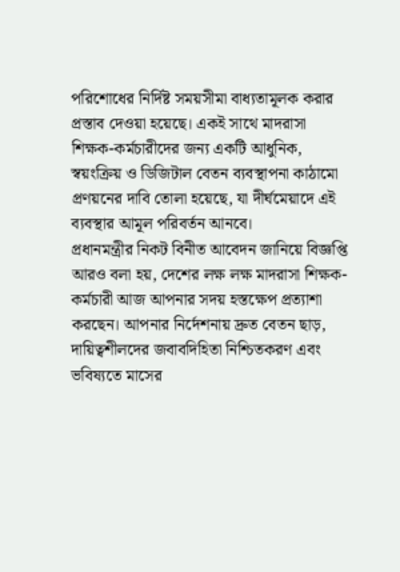পরিশোধের নির্দিষ্ট সময়সীমা বাধ্যতামূলক করার প্রস্তাব দেওয়া হয়েছে। একই সাথে মাদরাসা শিক্ষক-কর্মচারীদের জন্য একটি আধুনিক, স্বয়ংক্রিয় ও ডিজিটাল বেতন ব্যবস্থাপনা কাঠামো প্রণয়নের দাবি তোলা হয়েছে, যা দীর্ঘমেয়াদে এই ব্যবস্থার আমূল পরিবর্তন আনবে।
প্রধানমন্ত্রীর নিকট বিনীত আবেদন জানিয়ে বিজ্ঞপ্তি আরও বলা হয়, দেশের লক্ষ লক্ষ মাদরাসা শিক্ষক-কর্মচারী আজ আপনার সদয় হস্তক্ষেপ প্রত্যাশা করছেন। আপনার নির্দেশনায় দ্রুত বেতন ছাড়, দায়িত্বশীলদের জবাবদিহিতা নিশ্চিতকরণ এবং ভবিষ্যতে মাসের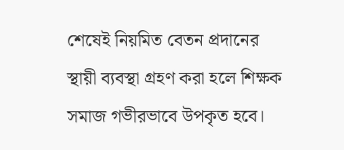শেষেই নিয়মিত বেতন প্রদানের স্থায়ী ব্যবস্থা গ্রহণ করা হলে শিক্ষক সমাজ গভীরভাবে উপকৃত হবে।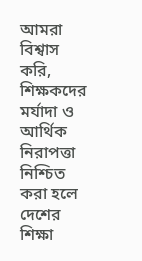আমরা বিশ্বাস করি, শিক্ষকদের মর্যাদা ও আর্থিক নিরাপত্তা নিশ্চিত করা হলে দেশের শিক্ষা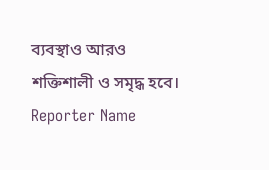ব্যবস্থাও আরও শক্তিশালী ও সমৃদ্ধ হবে।
Reporter Name